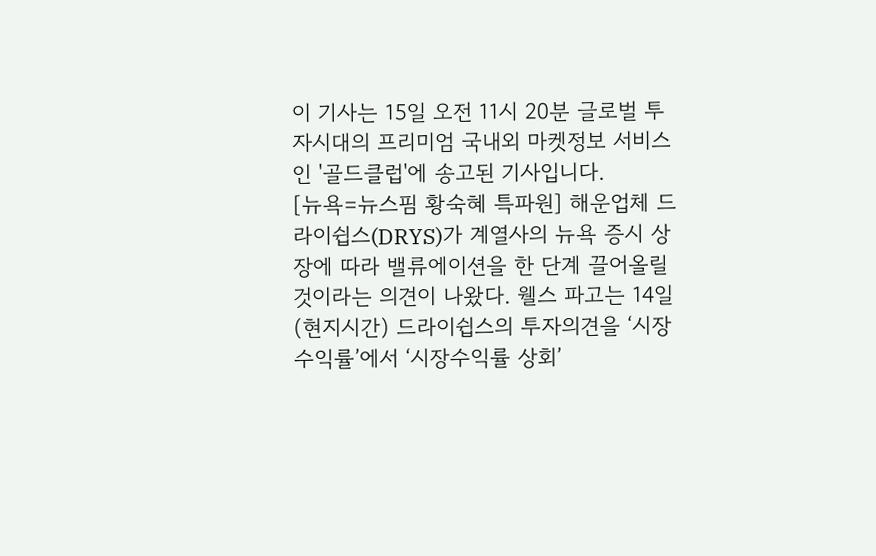이 기사는 15일 오전 11시 20분 글로벌 투자시대의 프리미엄 국내외 마켓정보 서비스인 '골드클럽'에 송고된 기사입니다.
[뉴욕=뉴스핌 황숙혜 특파원] 해운업체 드라이쉽스(DRYS)가 계열사의 뉴욕 증시 상장에 따라 밸류에이션을 한 단계 끌어올릴 것이라는 의견이 나왔다. 웰스 파고는 14일(현지시간) 드라이쉽스의 투자의견을 ‘시장수익률’에서 ‘시장수익률 상회’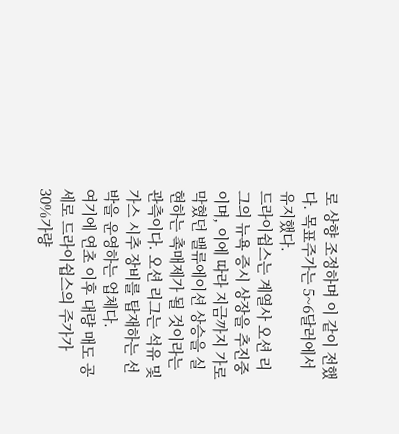로 상향 조정하며 이 같이 전했다. 목표주가는 5~6달러에서 유지했다.
드라이쉽스는 계열사 오션 리그의 뉴욕 증시 상장을 추진중이며, 이에 따라 지금까지 가로막혔던 밸류에이션 상승을 실현하는 촉매제가 될 것이라는 관측이다. 오션 리그는 석유 및 가스 시추 장비를 탑재하는 선박을 운영하는 업체다.
여기에 연초 이후 대량 매도 공세로 드라이쉽스의 주가가 30%가량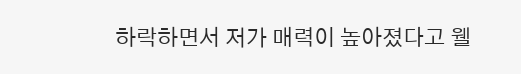하락하면서 저가 매력이 높아졌다고 웰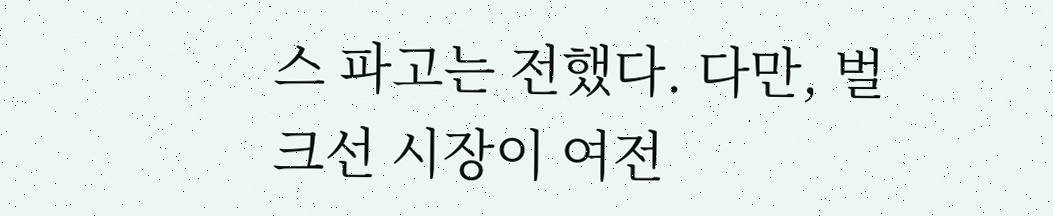스 파고는 전했다. 다만, 벌크선 시장이 여전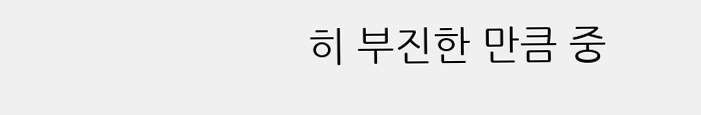히 부진한 만큼 중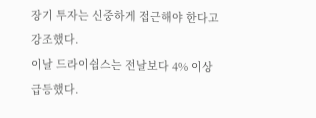장기 투자는 신중하게 접근해야 한다고 강조했다.
이날 드라이쉽스는 전날보다 4% 이상 급등했다.